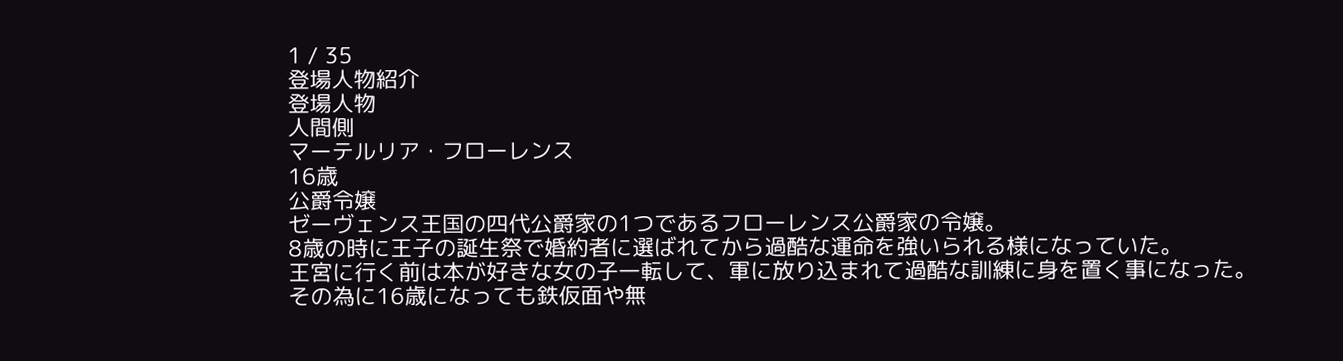1 / 35
登場人物紹介
登場人物
人間側
マーテルリア・フローレンス
16歳
公爵令嬢
ゼーヴェンス王国の四代公爵家の1つであるフローレンス公爵家の令嬢。
8歳の時に王子の誕生祭で婚約者に選ばれてから過酷な運命を強いられる様になっていた。
王宮に行く前は本が好きな女の子一転して、軍に放り込まれて過酷な訓練に身を置く事になった。
その為に16歳になっても鉄仮面や無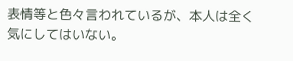表情等と色々言われているが、本人は全く気にしてはいない。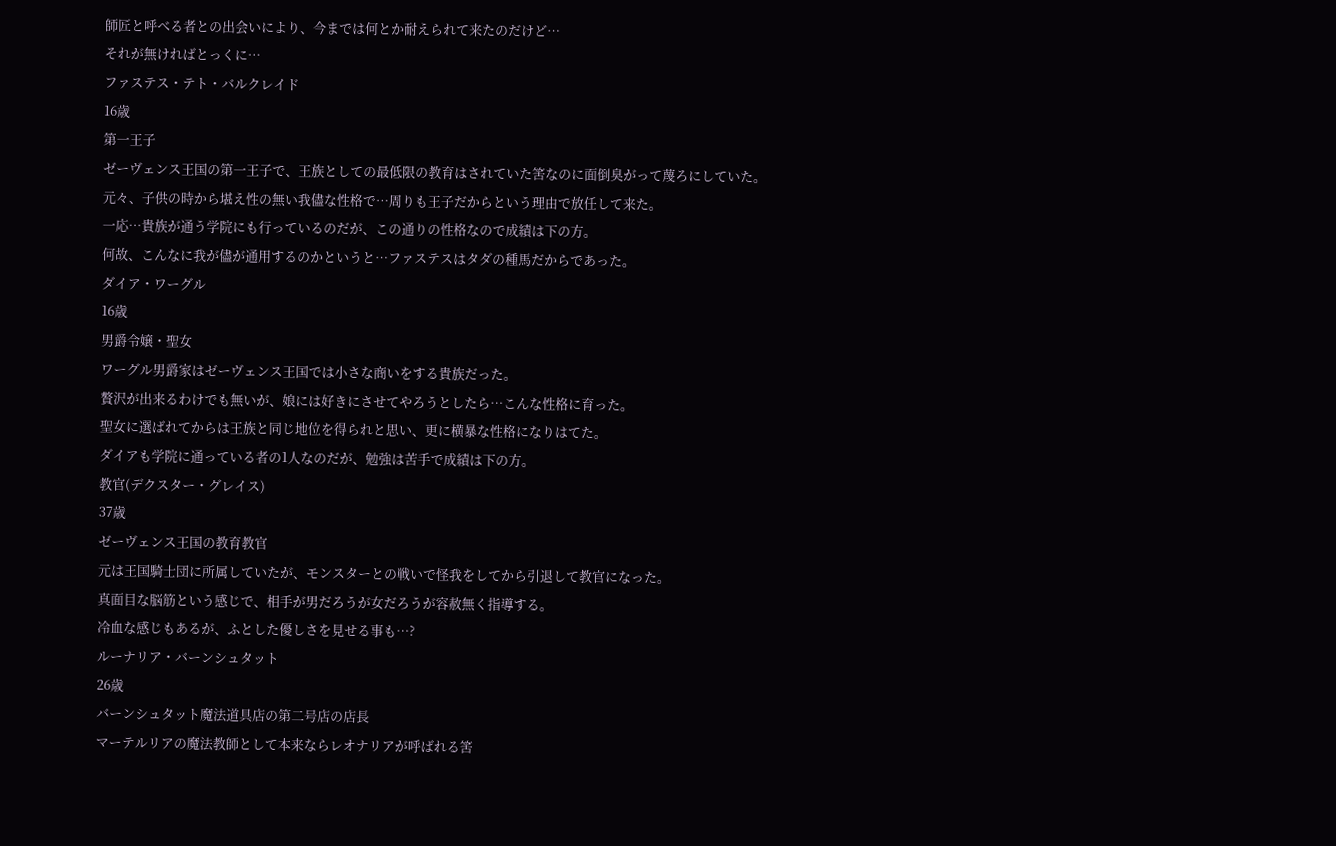師匠と呼べる者との出会いにより、今までは何とか耐えられて来たのだけど…
それが無ければとっくに…
ファステス・テト・バルクレイド
16歳
第一王子
ゼーヴェンス王国の第一王子で、王族としての最低限の教育はされていた筈なのに面倒臭がって蔑ろにしていた。
元々、子供の時から堪え性の無い我儘な性格で…周りも王子だからという理由で放任して来た。
一応…貴族が通う学院にも行っているのだが、この通りの性格なので成績は下の方。
何故、こんなに我が儘が通用するのかというと…ファステスはタダの種馬だからであった。
ダイア・ワーグル
16歳
男爵令嬢・聖女
ワーグル男爵家はゼーヴェンス王国では小さな商いをする貴族だった。
贅沢が出来るわけでも無いが、娘には好きにさせてやろうとしたら…こんな性格に育った。
聖女に選ばれてからは王族と同じ地位を得られと思い、更に横暴な性格になりはてた。
ダイアも学院に通っている者の1人なのだが、勉強は苦手で成績は下の方。
教官(デクスター・グレイス)
37歳
ゼーヴェンス王国の教育教官
元は王国騎士団に所属していたが、モンスターとの戦いで怪我をしてから引退して教官になった。
真面目な脳筋という感じで、相手が男だろうが女だろうが容赦無く指導する。
冷血な感じもあるが、ふとした優しさを見せる事も…?
ルーナリア・バーンシュタット
26歳
バーンシュタット魔法道具店の第二号店の店長
マーテルリアの魔法教師として本来ならレオナリアが呼ばれる筈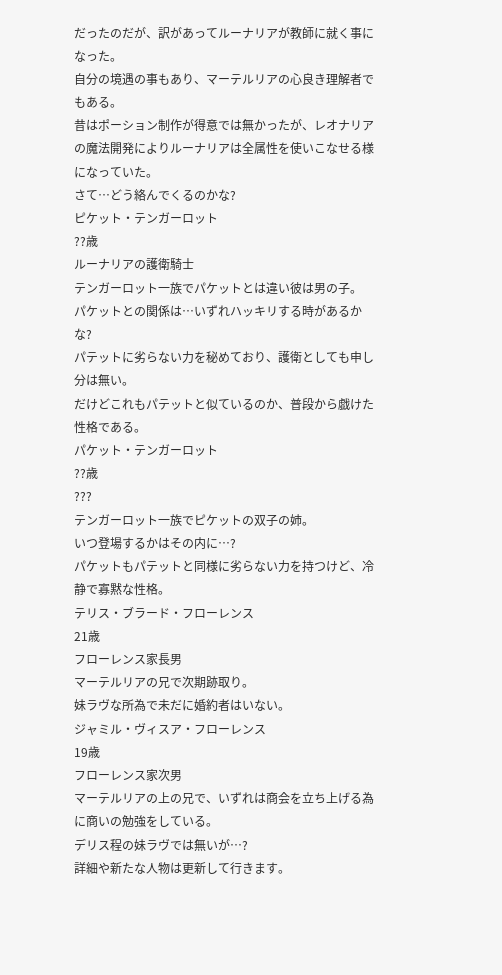だったのだが、訳があってルーナリアが教師に就く事になった。
自分の境遇の事もあり、マーテルリアの心良き理解者でもある。
昔はポーション制作が得意では無かったが、レオナリアの魔法開発によりルーナリアは全属性を使いこなせる様になっていた。
さて…どう絡んでくるのかな?
ピケット・テンガーロット
??歳
ルーナリアの護衛騎士
テンガーロット一族でパケットとは違い彼は男の子。
パケットとの関係は…いずれハッキリする時があるかな?
パテットに劣らない力を秘めており、護衛としても申し分は無い。
だけどこれもパテットと似ているのか、普段から戯けた性格である。
パケット・テンガーロット
??歳
???
テンガーロット一族でピケットの双子の姉。
いつ登場するかはその内に…?
パケットもパテットと同様に劣らない力を持つけど、冷静で寡黙な性格。
テリス・ブラード・フローレンス
21歳
フローレンス家長男
マーテルリアの兄で次期跡取り。
妹ラヴな所為で未だに婚約者はいない。
ジャミル・ヴィスア・フローレンス
19歳
フローレンス家次男
マーテルリアの上の兄で、いずれは商会を立ち上げる為に商いの勉強をしている。
デリス程の妹ラヴでは無いが…?
詳細や新たな人物は更新して行きます。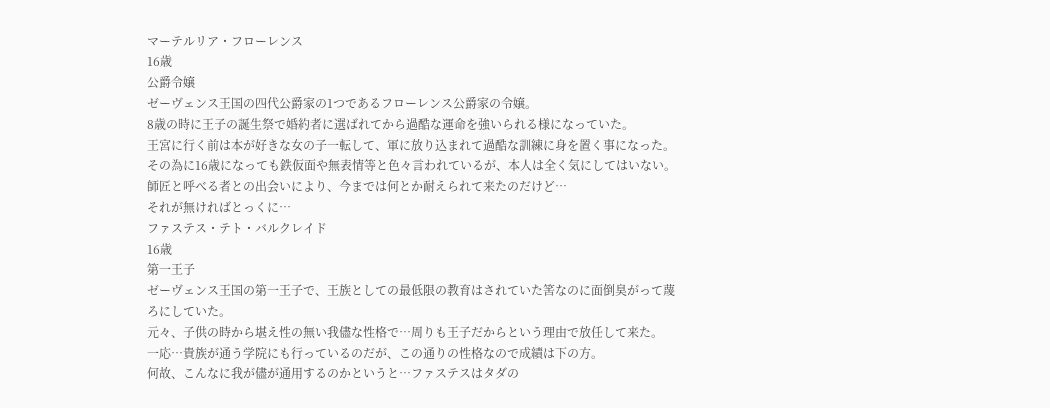マーテルリア・フローレンス
16歳
公爵令嬢
ゼーヴェンス王国の四代公爵家の1つであるフローレンス公爵家の令嬢。
8歳の時に王子の誕生祭で婚約者に選ばれてから過酷な運命を強いられる様になっていた。
王宮に行く前は本が好きな女の子一転して、軍に放り込まれて過酷な訓練に身を置く事になった。
その為に16歳になっても鉄仮面や無表情等と色々言われているが、本人は全く気にしてはいない。
師匠と呼べる者との出会いにより、今までは何とか耐えられて来たのだけど…
それが無ければとっくに…
ファステス・テト・バルクレイド
16歳
第一王子
ゼーヴェンス王国の第一王子で、王族としての最低限の教育はされていた筈なのに面倒臭がって蔑ろにしていた。
元々、子供の時から堪え性の無い我儘な性格で…周りも王子だからという理由で放任して来た。
一応…貴族が通う学院にも行っているのだが、この通りの性格なので成績は下の方。
何故、こんなに我が儘が通用するのかというと…ファステスはタダの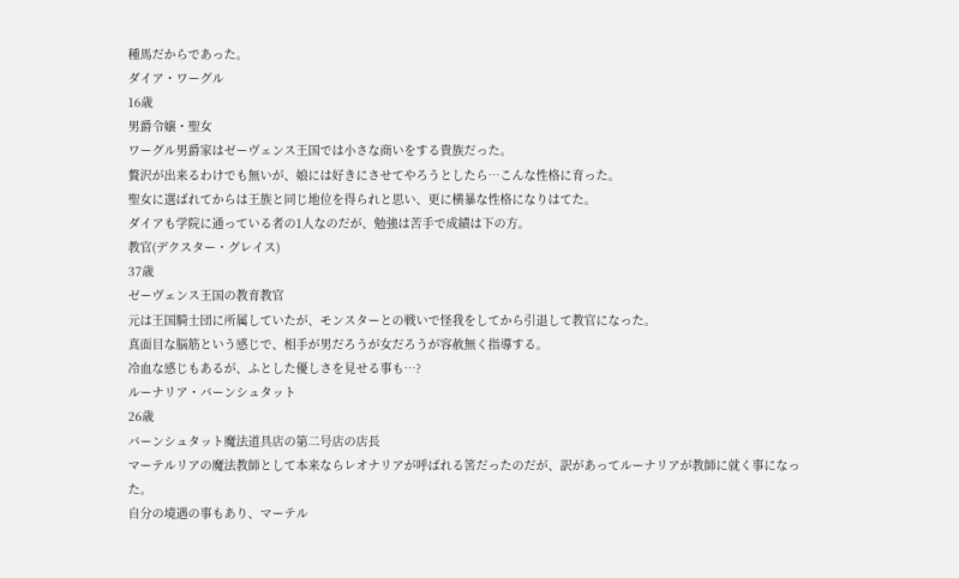種馬だからであった。
ダイア・ワーグル
16歳
男爵令嬢・聖女
ワーグル男爵家はゼーヴェンス王国では小さな商いをする貴族だった。
贅沢が出来るわけでも無いが、娘には好きにさせてやろうとしたら…こんな性格に育った。
聖女に選ばれてからは王族と同じ地位を得られと思い、更に横暴な性格になりはてた。
ダイアも学院に通っている者の1人なのだが、勉強は苦手で成績は下の方。
教官(デクスター・グレイス)
37歳
ゼーヴェンス王国の教育教官
元は王国騎士団に所属していたが、モンスターとの戦いで怪我をしてから引退して教官になった。
真面目な脳筋という感じで、相手が男だろうが女だろうが容赦無く指導する。
冷血な感じもあるが、ふとした優しさを見せる事も…?
ルーナリア・バーンシュタット
26歳
バーンシュタット魔法道具店の第二号店の店長
マーテルリアの魔法教師として本来ならレオナリアが呼ばれる筈だったのだが、訳があってルーナリアが教師に就く事になった。
自分の境遇の事もあり、マーテル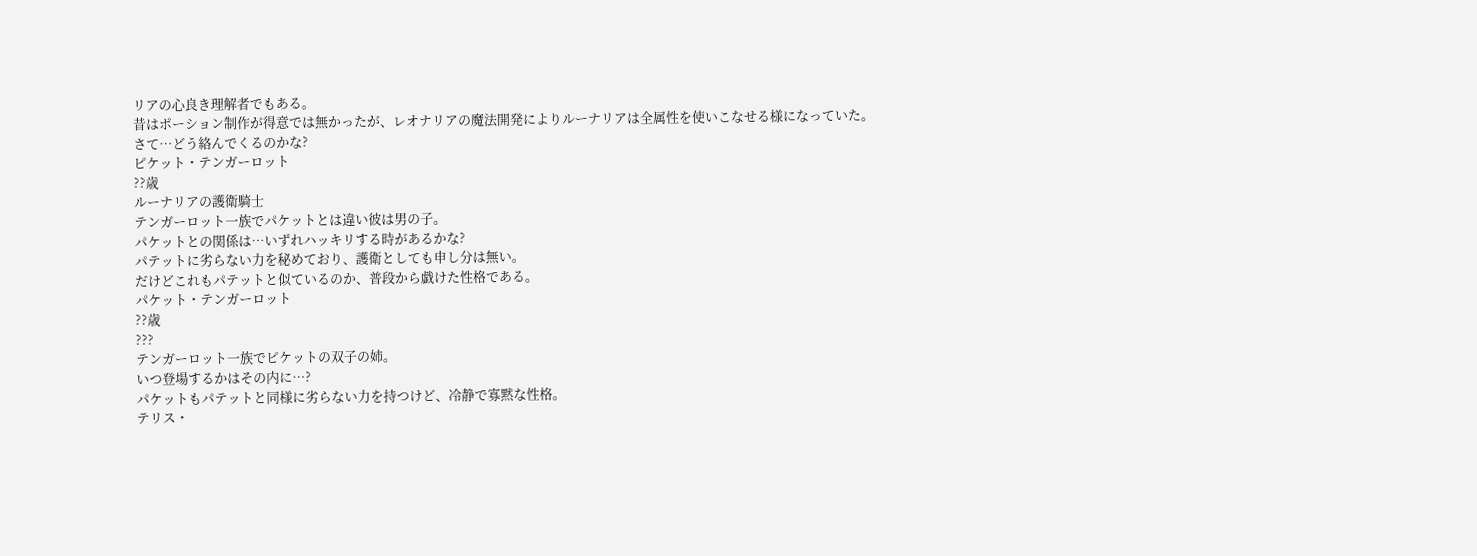リアの心良き理解者でもある。
昔はポーション制作が得意では無かったが、レオナリアの魔法開発によりルーナリアは全属性を使いこなせる様になっていた。
さて…どう絡んでくるのかな?
ピケット・テンガーロット
??歳
ルーナリアの護衛騎士
テンガーロット一族でパケットとは違い彼は男の子。
パケットとの関係は…いずれハッキリする時があるかな?
パテットに劣らない力を秘めており、護衛としても申し分は無い。
だけどこれもパテットと似ているのか、普段から戯けた性格である。
パケット・テンガーロット
??歳
???
テンガーロット一族でピケットの双子の姉。
いつ登場するかはその内に…?
パケットもパテットと同様に劣らない力を持つけど、冷静で寡黙な性格。
テリス・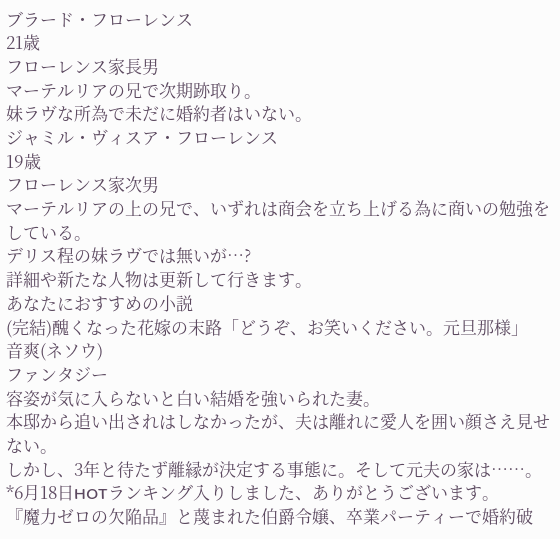ブラード・フローレンス
21歳
フローレンス家長男
マーテルリアの兄で次期跡取り。
妹ラヴな所為で未だに婚約者はいない。
ジャミル・ヴィスア・フローレンス
19歳
フローレンス家次男
マーテルリアの上の兄で、いずれは商会を立ち上げる為に商いの勉強をしている。
デリス程の妹ラヴでは無いが…?
詳細や新たな人物は更新して行きます。
あなたにおすすめの小説
(完結)醜くなった花嫁の末路「どうぞ、お笑いください。元旦那様」
音爽(ネソウ)
ファンタジー
容姿が気に入らないと白い結婚を強いられた妻。
本邸から追い出されはしなかったが、夫は離れに愛人を囲い顔さえ見せない。
しかし、3年と待たず離縁が決定する事態に。そして元夫の家は……。
*6月18日HOTランキング入りしました、ありがとうございます。
『魔力ゼロの欠陥品』と蔑まれた伯爵令嬢、卒業パーティーで婚約破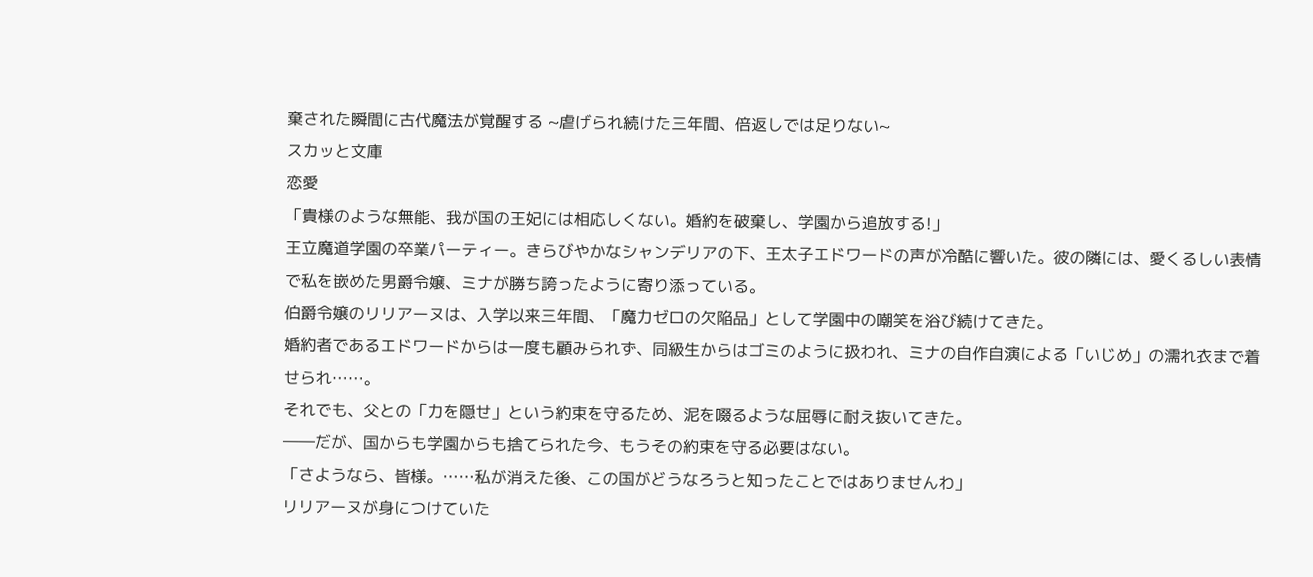棄された瞬間に古代魔法が覚醒する ~虐げられ続けた三年間、倍返しでは足りない~
スカッと文庫
恋愛
「貴様のような無能、我が国の王妃には相応しくない。婚約を破棄し、学園から追放する!」
王立魔道学園の卒業パーティー。きらびやかなシャンデリアの下、王太子エドワードの声が冷酷に響いた。彼の隣には、愛くるしい表情で私を嵌めた男爵令嬢、ミナが勝ち誇ったように寄り添っている。
伯爵令嬢のリリアーヌは、入学以来三年間、「魔力ゼロの欠陥品」として学園中の嘲笑を浴び続けてきた。
婚約者であるエドワードからは一度も顧みられず、同級生からはゴミのように扱われ、ミナの自作自演による「いじめ」の濡れ衣まで着せられ……。
それでも、父との「力を隠せ」という約束を守るため、泥を啜るような屈辱に耐え抜いてきた。
――だが、国からも学園からも捨てられた今、もうその約束を守る必要はない。
「さようなら、皆様。……私が消えた後、この国がどうなろうと知ったことではありませんわ」
リリアーヌが身につけていた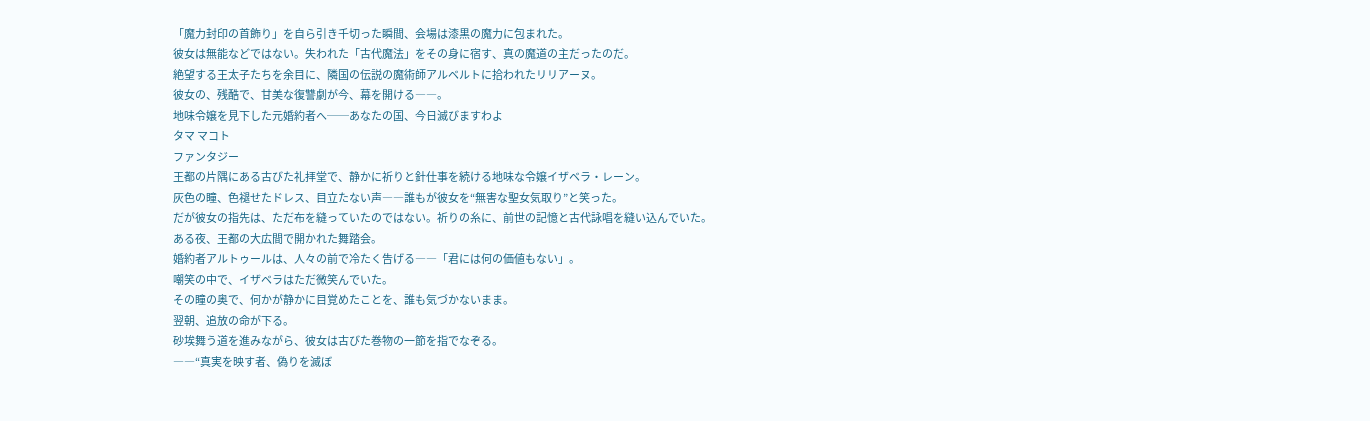「魔力封印の首飾り」を自ら引き千切った瞬間、会場は漆黒の魔力に包まれた。
彼女は無能などではない。失われた「古代魔法」をその身に宿す、真の魔道の主だったのだ。
絶望する王太子たちを余目に、隣国の伝説の魔術師アルベルトに拾われたリリアーヌ。
彼女の、残酷で、甘美な復讐劇が今、幕を開ける――。
地味令嬢を見下した元婚約者へ──あなたの国、今日滅びますわよ
タマ マコト
ファンタジー
王都の片隅にある古びた礼拝堂で、静かに祈りと針仕事を続ける地味な令嬢イザベラ・レーン。
灰色の瞳、色褪せたドレス、目立たない声――誰もが彼女を“無害な聖女気取り”と笑った。
だが彼女の指先は、ただ布を縫っていたのではない。祈りの糸に、前世の記憶と古代詠唱を縫い込んでいた。
ある夜、王都の大広間で開かれた舞踏会。
婚約者アルトゥールは、人々の前で冷たく告げる――「君には何の価値もない」。
嘲笑の中で、イザベラはただ微笑んでいた。
その瞳の奥で、何かが静かに目覚めたことを、誰も気づかないまま。
翌朝、追放の命が下る。
砂埃舞う道を進みながら、彼女は古びた巻物の一節を指でなぞる。
――“真実を映す者、偽りを滅ぼ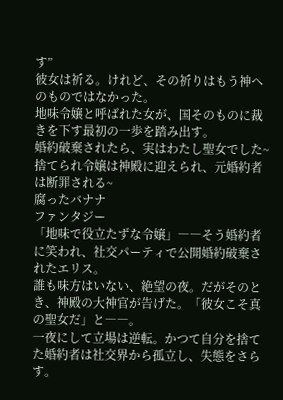す”
彼女は祈る。けれど、その祈りはもう神へのものではなかった。
地味令嬢と呼ばれた女が、国そのものに裁きを下す最初の一歩を踏み出す。
婚約破棄されたら、実はわたし聖女でした~捨てられ令嬢は神殿に迎えられ、元婚約者は断罪される~
腐ったバナナ
ファンタジー
「地味で役立たずな令嬢」――そう婚約者に笑われ、社交パーティで公開婚約破棄されたエリス。
誰も味方はいない、絶望の夜。だがそのとき、神殿の大神官が告げた。「彼女こそ真の聖女だ」と――。
一夜にして立場は逆転。かつて自分を捨てた婚約者は社交界から孤立し、失態をさらす。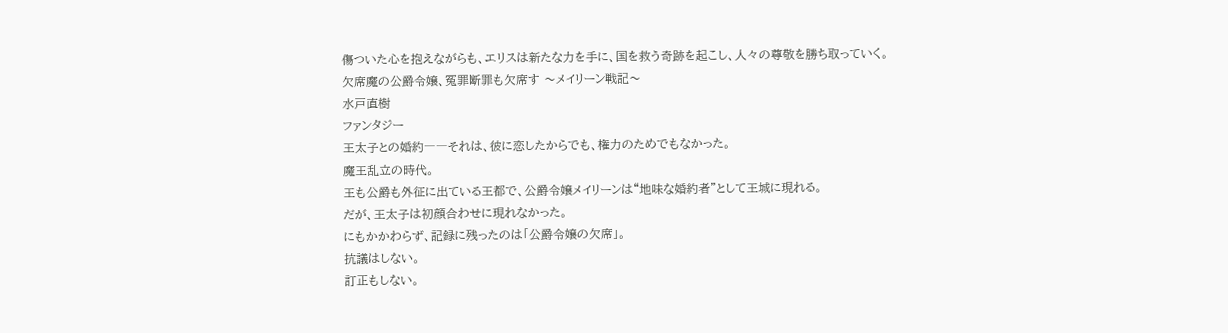傷ついた心を抱えながらも、エリスは新たな力を手に、国を救う奇跡を起こし、人々の尊敬を勝ち取っていく。
欠席魔の公爵令嬢、冤罪断罪も欠席す 〜メイリーン戦記〜
水戸直樹
ファンタジー
王太子との婚約――それは、彼に恋したからでも、権力のためでもなかった。
魔王乱立の時代。
王も公爵も外征に出ている王都で、公爵令嬢メイリーンは“地味な婚約者”として王城に現れる。
だが、王太子は初顔合わせに現れなかった。
にもかかわらず、記録に残ったのは「公爵令嬢の欠席」。
抗議はしない。
訂正もしない。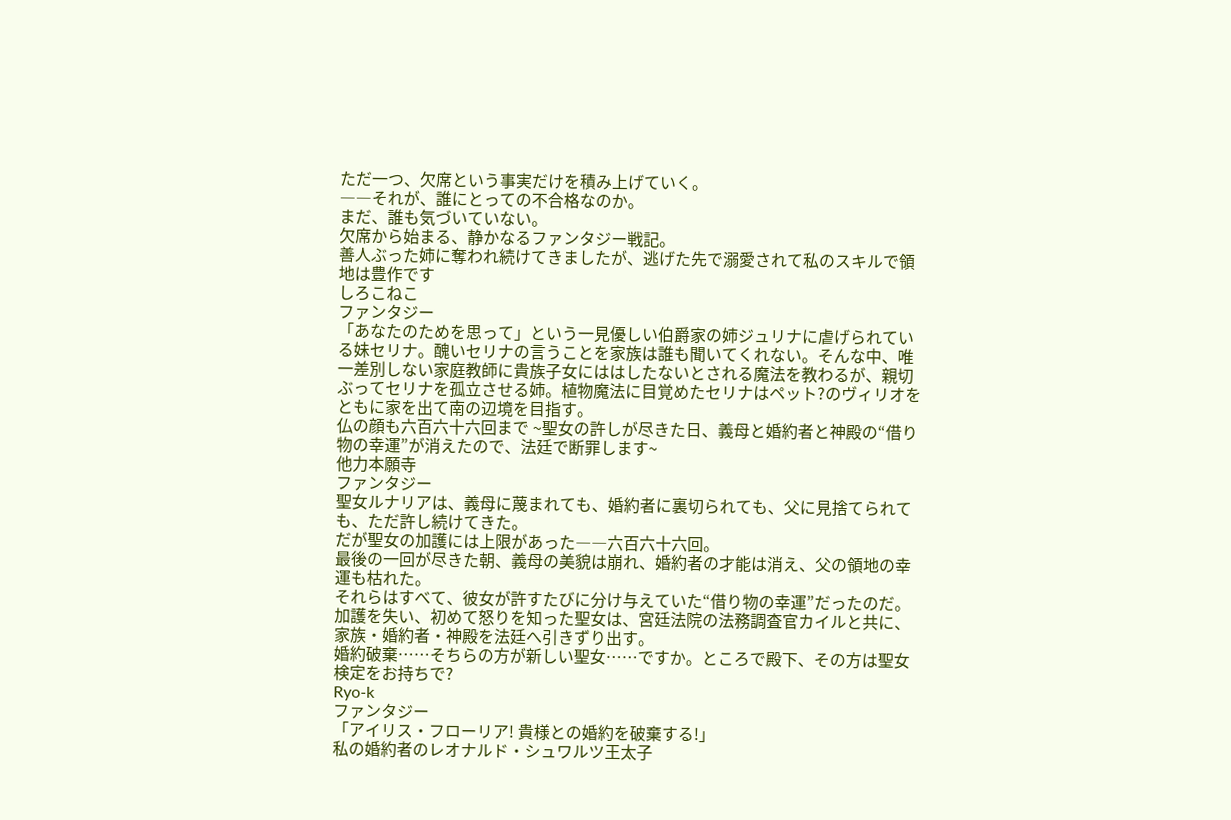ただ一つ、欠席という事実だけを積み上げていく。
――それが、誰にとっての不合格なのか。
まだ、誰も気づいていない。
欠席から始まる、静かなるファンタジー戦記。
善人ぶった姉に奪われ続けてきましたが、逃げた先で溺愛されて私のスキルで領地は豊作です
しろこねこ
ファンタジー
「あなたのためを思って」という一見優しい伯爵家の姉ジュリナに虐げられている妹セリナ。醜いセリナの言うことを家族は誰も聞いてくれない。そんな中、唯一差別しない家庭教師に貴族子女にははしたないとされる魔法を教わるが、親切ぶってセリナを孤立させる姉。植物魔法に目覚めたセリナはペット?のヴィリオをともに家を出て南の辺境を目指す。
仏の顔も六百六十六回まで ~聖女の許しが尽きた日、義母と婚約者と神殿の“借り物の幸運”が消えたので、法廷で断罪します~
他力本願寺
ファンタジー
聖女ルナリアは、義母に蔑まれても、婚約者に裏切られても、父に見捨てられても、ただ許し続けてきた。
だが聖女の加護には上限があった――六百六十六回。
最後の一回が尽きた朝、義母の美貌は崩れ、婚約者の才能は消え、父の領地の幸運も枯れた。
それらはすべて、彼女が許すたびに分け与えていた“借り物の幸運”だったのだ。
加護を失い、初めて怒りを知った聖女は、宮廷法院の法務調査官カイルと共に、家族・婚約者・神殿を法廷へ引きずり出す。
婚約破棄……そちらの方が新しい聖女……ですか。ところで殿下、その方は聖女検定をお持ちで?
Ryo-k
ファンタジー
「アイリス・フローリア! 貴様との婚約を破棄する!」
私の婚約者のレオナルド・シュワルツ王太子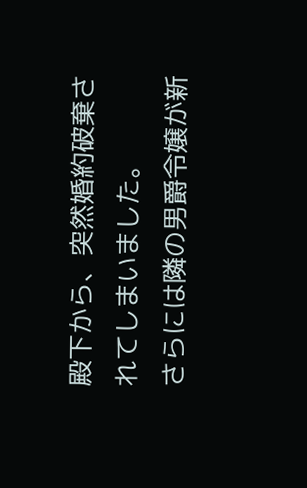殿下から、突然婚約破棄されてしまいました。
さらには隣の男爵令嬢が新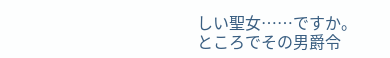しい聖女……ですか。
ところでその男爵令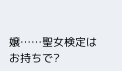嬢……聖女検定はお持ちで?